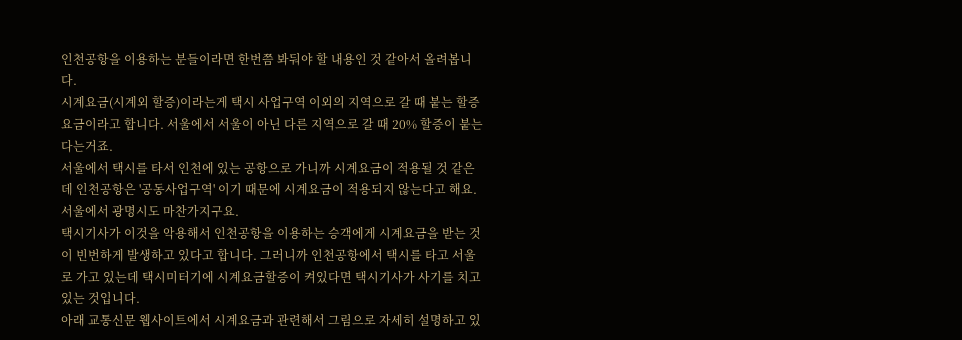인천공항을 이용하는 분들이라면 한번쯤 봐둬야 할 내용인 것 같아서 올려봅니다.
시계요금(시계외 할증)이라는게 택시 사업구역 이외의 지역으로 갈 때 붙는 할증 요금이라고 합니다. 서울에서 서울이 아닌 다른 지역으로 갈 때 20% 할증이 붙는다는거죠.
서울에서 택시를 타서 인천에 있는 공항으로 가니까 시계요금이 적용될 것 같은데 인천공항은 '공동사업구역' 이기 때문에 시계요금이 적용되지 않는다고 해요. 서울에서 광명시도 마찬가지구요.
택시기사가 이것을 악용해서 인천공항을 이용하는 승객에게 시계요금을 받는 것이 빈번하게 발생하고 있다고 합니다. 그러니까 인천공항에서 택시를 타고 서울로 가고 있는데 택시미터기에 시계요금할증이 켜있다면 택시기사가 사기를 치고 있는 것입니다.
아래 교통신문 웹사이트에서 시계요금과 관련해서 그림으로 자세히 설명하고 있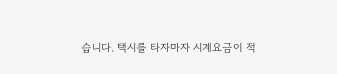습니다. 택시를 타자마자 시계요금이 적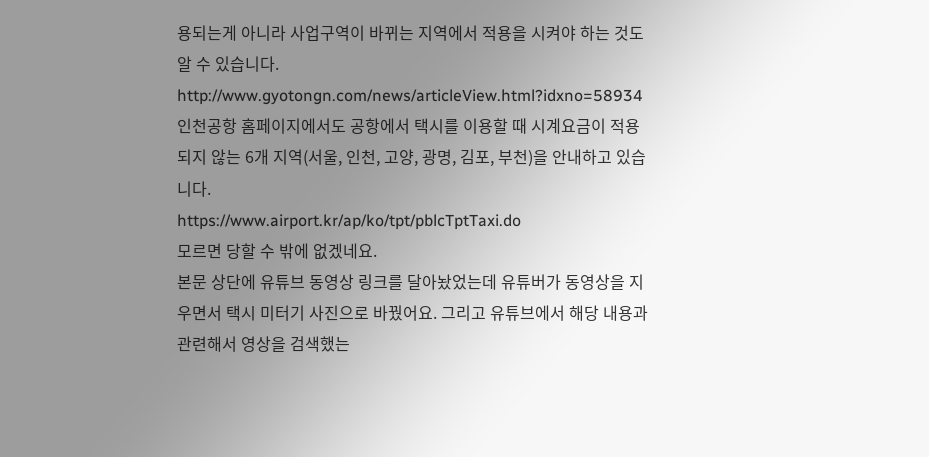용되는게 아니라 사업구역이 바뀌는 지역에서 적용을 시켜야 하는 것도 알 수 있습니다.
http://www.gyotongn.com/news/articleView.html?idxno=58934
인천공항 홈페이지에서도 공항에서 택시를 이용할 때 시계요금이 적용되지 않는 6개 지역(서울, 인천, 고양, 광명, 김포, 부천)을 안내하고 있습니다.
https://www.airport.kr/ap/ko/tpt/pblcTptTaxi.do
모르면 당할 수 밖에 없겠네요.
본문 상단에 유튜브 동영상 링크를 달아놨었는데 유튜버가 동영상을 지우면서 택시 미터기 사진으로 바꿨어요. 그리고 유튜브에서 해당 내용과 관련해서 영상을 검색했는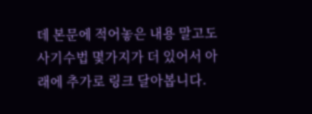데 본문에 적어놓은 내용 말고도 사기수법 몇가지가 더 있어서 아래에 추가로 링크 달아봅니다.